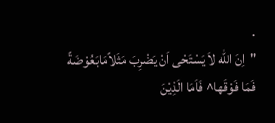.
"اِنَ الله لاَ یَسْتَحْی اَنْ یَضْرِبَ مَثَلاًمَابَعُوْضَةً فَمَا فَوْقَها^ فَاَمَا الَذِیْنَ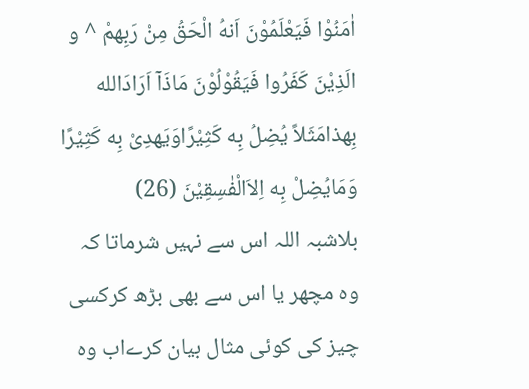اٰمَنُوْا فَیَعْلَمُوْنَ اَنهُ الْحَقُ مِنْ رَبِهمْ ^ و الَذِیْنَ کَفَرُوا فَیَقُوْلُوْنَ مَاذَآ اَرَادَالله بِهذامَثَلاً یُضِلُ بِه کَثِیْرًاوَیَهدِیْ بِه کَثِیْرًا وَمَایُضِلْ بِه اِلاَالْفٰسِقِیْنَ (26)
بلاشبہ اللہ اس سے نہیں شرماتا کہ وہ مچھر یا اس سے بھی بڑھ کرکسی چیز کی کوئی مثال بیان کرےاب وہ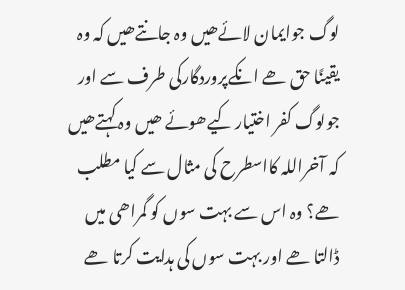لوگ جوایمان لائےھیں وہ جانتےھیں کہ وہ یقینًا حق ھے انکےپروردگارکی طرف سے اور جولوگ کفر اختیار کیےھوئے ھیں وہ کہتےھیں کہ آخراللہ کااسطرح کی مثال سے کیا مطلب ھے؟ وہ اس سے بہت سوں کو گمراھی میں ڈالتا ھے اور بہت سوں کی ہدایت کرتا ھے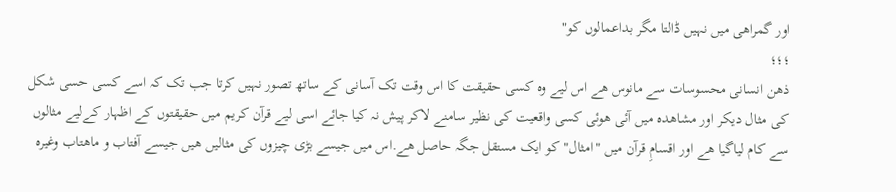اور گمراھی میں نہیں ڈالتا مگر بداعمالوں کو"
؛؛؛
ذھن انسانی محسوسات سے مانوس ھے اس لیے وہ کسی حقیقت کا اس وقت تک آسانی کے ساتھ تصور نہیں کرتا جب تک کہ اسے کسی حسی شکل کی مثال دیکر اور مشاھدہ میں آئی ھوئی کسی واقعیت کی نظیر سامنے لاکر پیش نہ کیا جائے اسی لیے قرآن کریم میں حقیقتوں کے اظہار کےلیے مثالوں سے کام لیاگیا ھے اور اقسامِ قرآن میں "امثال" کو ایک مستقل جگہ حاصل ھے.اس میں جیسے بڑی چیزوں کی مثالیں ھیں جیسے آفتاب و ماھتاب وغیرہ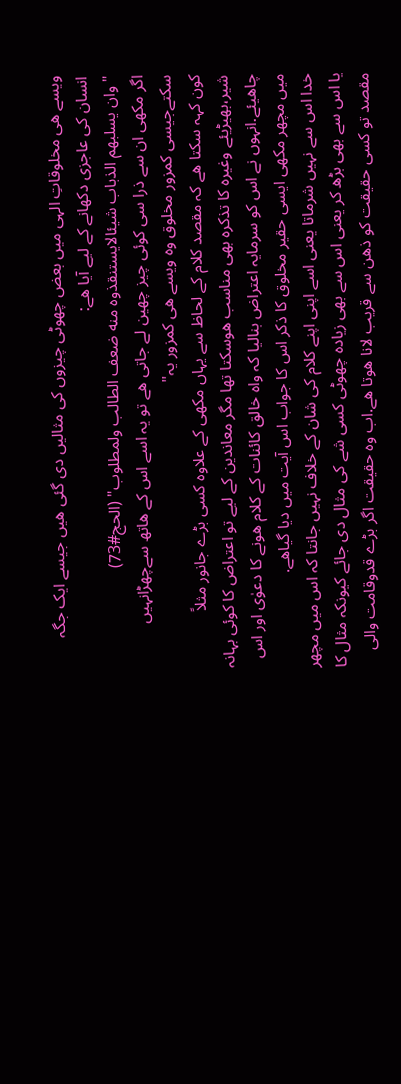ویسے ھی مخلوقاتِ الہی میں بعض چھوٹی چیزوں کی مثالیں دی گئی ھیں جیسے ایک جگہ انسان کی عاجزی دکھانے کے لیے آیا ھے:
"وان یسلبهم الذباب شیئالایستنقذوہ منه ضعف الطالب ولمطلوب" (الحج#73)
اگر مکھی ان سے ذرا سی کوئی چیز چھین لے جاتی ھے تو یہ اسے اس کے ھاتھ سےچھڑانہیں سکتےجیسی کمزور مخلوق وہ ویسے ھی کمزور یہ"
کون کہہ سکتا ھے کہ مقصد کلام کے لحاظ سے یہاں مکھی کے علاوہ کسی بڑے جانور مثلاً شیر،بھیڑیئے وغیرہ کا تذکرہ بھی مناسب ھوسکتا تھا مگر معاندین کے لیے تو اعتراض کا کوئی بہانہ چاھیئے.انہوں نے اس کو سرمایہ اعتراض بنالیا کہ واہ خالق کائنات کے کلام ھونے کا دعوٰی اور اس میں مچھر مکھی ایسی حقیر مخلوق کا ذکر اس کا جواب اس آیت میں دیا گیاھے.
خدا اس سے نہیں شرماتا یعنی اسے اپنی اپنے کلام کی شان کے خلاف نہیں جانتا کہ اس میں مچھر یا اس سے بھی بڑھ کر یعنی اس سے بھی زیادہ چھوٹی کسی شے کی مثال دی جائے کیونکہ مثال کا مقصد تو کسی حقیقت کو ذھن سے قریب لانا ھوتا ھے.اب وہ حقیقت اگر بڑے قدوقامت والی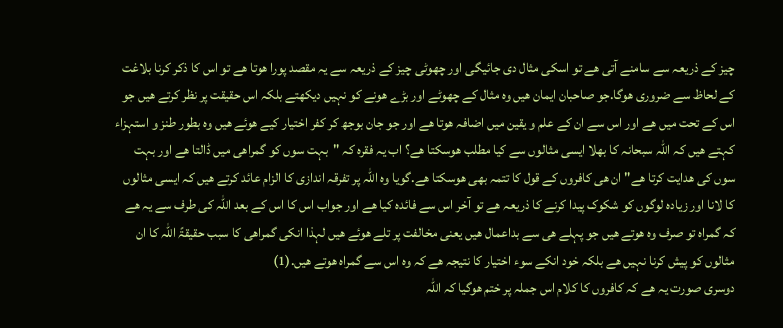چیز کے ذریعہ سے سامنے آتی ھے تو اسکی مثال دی جائیگی اور چھوٹی چیز کے ذریعہ سے یہ مقصد پورا ھوتا ھے تو اس کا ذکر کرنا بلاغت کے لحاظ سے ضروری ھوگا.جو صاحبان ایمان ھیں وہ مثال کے چھوٹے اور بڑے ھونے کو نہیں دیکھتے بلکہ اس حقیقت پر نظر کرتے ھیں جو اس کے تحت میں ھے اور اس سے ان کے علم و یقین میں اضافہ ھوتا ھے اور جو جان بوجھ کر کفر اختیار کیے ھوئے ھیں وہ بطور طنز و استہزاء کہتے ھیں کہ اللہ سبحانہ کا بھلا ایسی مثالوں سے کیا مطلب ھوسکتا ھے؟ اب یہ فقرہ کہ "بہت سوں کو گمراھی میں ڈالتا ھے اور بہت سوں کی ھدایت کرتا ھے" ان ھی کافروں کے قول کا تتمہ بھی ھوسکتا ھے.گویا وہ اللہ پر تفرقہ اندازی کا الزام عائد کرتے ھیں کہ ایسی مثالوں کا لانا اور زیادہ لوگوں کو شکوک پیدا کرنے کا ذریعہ ھے تو آخر اس سے فائدہ کیا ھے اور جواب اس کا اس کے بعد اللہ کی طرف سے یہ ھے کہ گمراہ تو صرف وہ ھوتے ھیں جو پہلے ھی سے بداعمال ھیں یعنی مخالفت پر تلے ھوئے ھیں لہذا انکی گمراھی کا سبب حقیقۃً اللہ کا ان مثالوں کو پیش کرنا نہیں ھے بلکہ خود انکے سوء اختیار کا نتیجہ ھے کہ وہ اس سے گمراہ ھوتے ھیں.(1)
دوسری صورت یہ ھے کہ کافروں کا کلام اس جملہ پر ختم ھوگیا کہ اللہ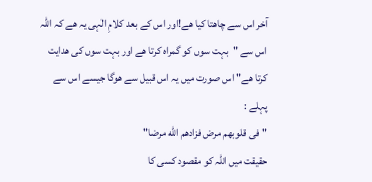آخر اس سے چاھتا کیا ھے!اور اس کے بعد کلامِ الٰہی یہ ھے کہ اللہ اس سے "بہت سوں کو گمراہ کرتا ھے اور بہت سوں کی ھدایت کرتا ھے" اس صورت میں یہ اس قبیل سے ھوگا جیسے اس سے پہلے :
"فی قلوبهم مرض فزادهم الله مرضا"
حقیقت میں اللہ کو مقصود کسی کا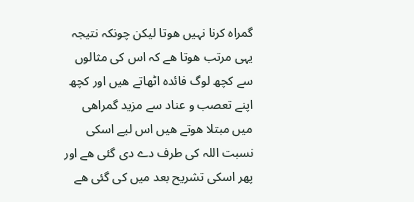گمراہ کرنا نہیں ھوتا لیکن چونکہ نتیجہ یہی مرتب ھوتا ھے کہ اس کی مثالوں سے کچھ لوگ فائدہ اٹھاتے ھیں اور کچھ اپنے تعصب و عناد سے مزید گمراھی میں مبتلا ھوتے ھیں اس لیے اسکی نسبت اللہ کی طرف دے دی گئی ھے اور پھر اسکی تشریح بعد میں کی گئی ھے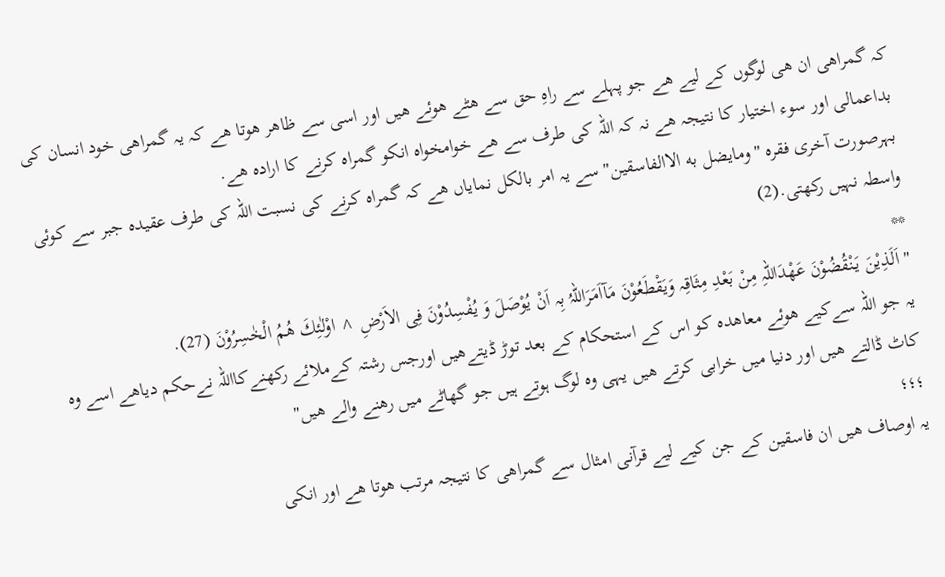کہ گمراھی ان ھی لوگوں کے لیے ھے جو پہلے سے راہِ حق سے ھٹے ھوئے ھیں اور اسی سے ظاھر ھوتا ھے کہ یہ گمراھی خود انسان کی بداعمالی اور سوء اختیار کا نتیجہ ھے نہ کہ اللہ کی طرف سے ھے خوامخواہ انکو گمراہ کرنے کا ارادہ ھے.
بہرصورت آخری فقرہ "ومایضل به الاالفاسقین" سے یہ امر بالکل نمایاں ھے کہ گمراہ کرنے کی نسبت اللہ کی طرف عقیدہ جبر سے کوئی واسطہ نہیں رکھتی.(2)
**
"اَلَذِیْنَ یَنْقُضُوْنَ عَھْدَاللہِ مِنْ بَعْدِ مِثَاقِہ وَیَقْطَعُوْنَ مَآاَمَرَاللہُ بِہ اَنْ یُوْصَلَ وَ یُفْسِدُوْنَ فِی الاَرْضِ ^ اوْلٰئِكَ ھُمُ الْخٰسِرُوْنَ (27).
یہ جو اللہ سےکیے ھوئے معاھدہ کو اس کے استحکام کے بعد توڑ ڈیتےھیں اورجس رشتہ کےملائے رکھنےکااللہ نےحکم دیاھے اسے وہ کاٹ ڈالتے ھیں اور دنیا میں خرابی کرتے ھیں یہی وہ لوگ ہوتے ہیں جو گھاٹے میں رھنے والے ھیں"
؛؛؛
یہ اوصاف ھیں ان فاسقین کے جن کیے لیے قرآنی امثال سے گمراھی کا نتیجہ مرتب ھوتا ھے اور انکی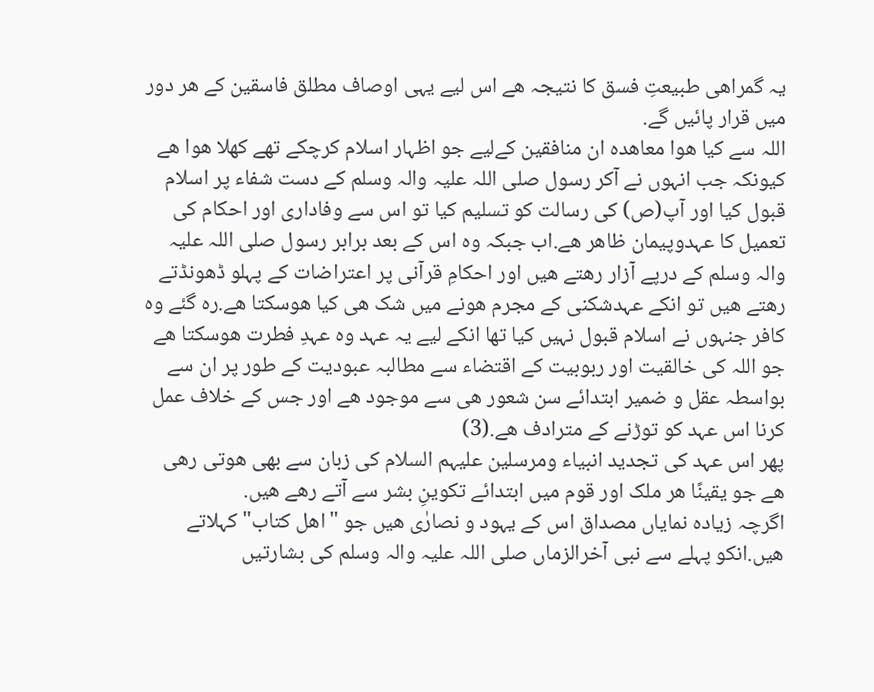یہ گمراھی طبیعتِ فسق کا نتیجہ ھے اس لیے یہی اوصاف مطلق فاسقین کے ھر دور میں قرار پائیں گے.
اللہ سے کیا ھوا معاھدہ ان منافقین کےلیے جو اظہار اسلام کرچکے تھے کھلا ھوا ھے کیونکہ جب انہوں نے آکر رسول صلی اللہ علیہ والہ وسلم کے دست شفاء پر اسلام قبول کیا اور آپ(ص) کی رسالت کو تسلیم کیا تو اس سے وفاداری اور احکام کی تعمیل کا عہدوپیمان ظاھر ھے.اب جبکہ وہ اس کے بعد برابر رسول صلی اللہ علیہ والہ وسلم کے درپے آزار رھتے ھیں اور احکامِ قرآنی پر اعتراضات کے پہلو ڈھونڈتے رھتے ھیں تو انکے عہدشکنی کے مجرم ھونے میں شک ھی کیا ھوسکتا ھے.رہ گئے وہ کافر جنہوں نے اسلام قبول نہیں کیا تھا انکے لیے یہ عہد وہ عہدِ فطرت ھوسکتا ھے جو اللہ کی خالقیت اور ربوبیت کے اقتضاء سے مطالبہ عبودیت کے طور پر ان سے بواسطہ عقل و ضمیر ابتدائے سن شعور ھی سے موجود ھے اور جس کے خلاف عمل کرنا اس عہد کو توڑنے کے مترادف ھے.(3)
پھر اس عہد کی تجدید انبیاء ومرسلین علیہم السلام کی زبان سے بھی ھوتی رھی ھے جو یقینًا ھر ملک اور قوم میں ابتدائے تکوینِ بشر سے آتے رھے ھیں.
اگرچہ زیادہ نمایاں مصداق اس کے یہود و نصارٰی ھیں جو "اھل کتاب" کہلاتے ھیں.انکو پہلے سے نبی آخرالزماں صلی اللہ علیہ والہ وسلم کی بشارتیں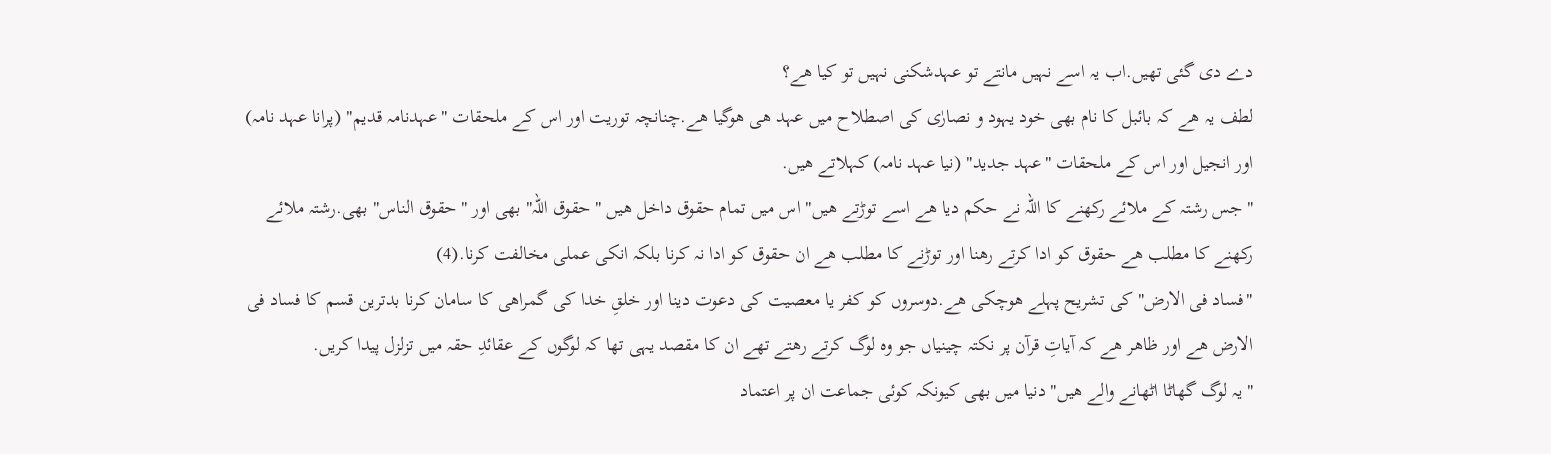دے دی گئی تھیں.اب یہ اسے نہیں مانتے تو عہدشکنی نہیں تو کیا ھے؟
لطف یہ ھے کہ بائبل کا نام بھی خود یہود و نصارٰی کی اصطلاح میں عہد ھی ھوگیا ھے.چنانچہ توریت اور اس کے ملحقات "عہدنامہ قدیم" (پرانا عہد نامہ) اور انجیل اور اس کے ملحقات "عہد جدید" (نیا عہد نامہ) کہلاتے ھیں.
"جس رشتہ کے ملائے رکھنے کا اللہ نے حکم دیا ھے اسے توڑتے ھیں" اس میں تمام حقوق داخل ھیں "حقوق اللہ" بھی اور "حقوق الناس" بھی.رشتہ ملائے رکھنے کا مطلب ھے حقوق کو ادا کرتے رھنا اور توڑنے کا مطلب ھے ان حقوق کو ادا نہ کرنا بلکہ انکی عملی مخالفت کرنا.(4)
"فساد فی الارض" کی تشریح پہلے ھوچکی ھے.دوسروں کو کفر یا معصیت کی دعوت دینا اور خلقِ خدا کی گمراھی کا سامان کرنا بدترین قسم کا فساد فی الارض ھے اور ظاھر ھے کہ آیاتِ قرآن پر نکتہ چینیاں جو وہ لوگ کرتے رھتے تھے ان کا مقصد یہی تھا کہ لوگوں کے عقائدِ حقہ میں تزلزل پیدا کریں.
"یہ لوگ گھاٹا اٹھانے والے ھیں" دنیا میں بھی کیونکہ کوئی جماعت ان پر اعتماد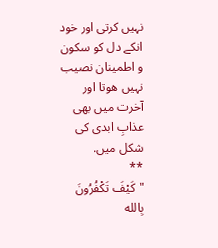نہیں کرتی اور خود انکے دل کو سکون و اطمینان نصیب نہیں ھوتا اور آخرت میں بھی عذابِ ابدی کی شکل میں.
**
"کَیْفَ تَکْفُرُونَ بِالله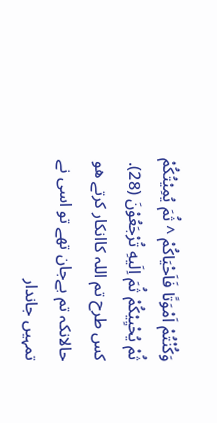وَکُنْتُمْ اَمْوَتًا فَاَحْیَاکُمْ ^ ثُمَ یُمِیْتُکُمْ ثُمْ یُحْیِیْکُمْ ثُمَ اِلَیهِ تُرْجَعُوْنَ (28).
کس طرح تم اللہ کاانکار کرتے ھو حالانکہ تم بےجان تھے تو اسی نے تمہیں جاندار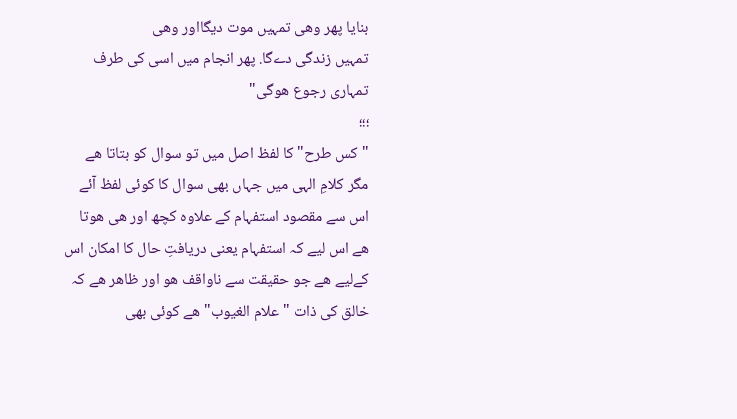بنایا پھر وھی تمہیں موت دیگااور وھی
تمہیں زندگی دےگا. پھر انجام میں اسی کی طرف تمہاری رجوع ھوگی"
؛؛؛
"کس طرح" کا لفظ اصل میں تو سوال کو بتاتا ھے مگر کلامِ الہی میں جہاں بھی سوال کا کوئی لفظ آئے اس سے مقصود استفہام کے علاوہ کچھ اور ھی ھوتا ھے اس لیے کہ استفہام یعنی دریافتِ حال کا امکان اس کےلیے ھے جو حقیقت سے ناواقف ھو اور ظاھر ھے کہ خالق کی ذات "علام الغیوب" ھے کوئی بھی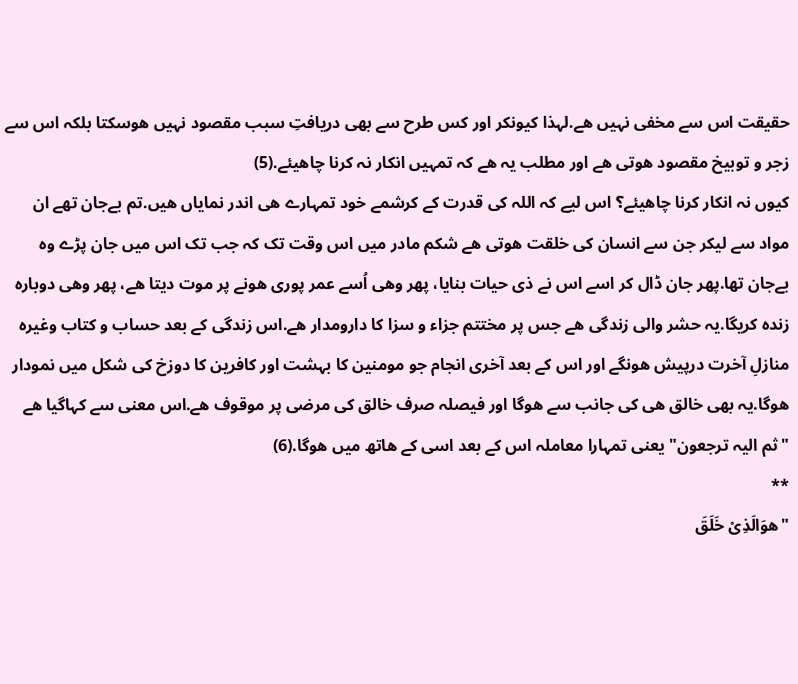حقیقت اس سے مخفی نہیں ھے.لہذا کیونکر اور کس طرح سے بھی دریافتِ سبب مقصود نہیں ھوسکتا بلکہ اس سے زجر و توبیخ مقصود ھوتی ھے اور مطلب یہ ھے کہ تمہیں انکار نہ کرنا چاھیئے.(5)
کیوں نہ انکار کرنا چاھیئے؟ اس لیے کہ اللہ کی قدرت کے کرشمے خود تمہارے ھی اندر نمایاں ھیں.تم بےجان تھے ان مواد سے لیکر جن سے انسان کی خلقت ھوتی ھے شکم مادر میں اس وقت تک کہ جب تک اس میں جان پڑے وہ بےجان تھا.پھر جان ڈال کر اسے اس نے ذی حیات بنایا، پھر وھی اُسے عمر پوری ھونے پر موت دیتا ھے، پھر وھی دوبارہ زندہ کریگا.یہ حشر والی زندگی ھے جس پر مختتم جزاء و سزا کا دارومدار ھے.اس زندگی کے بعد حساب و کتاب وغیرہ منازلِ آخرت درپیش ھونگے اور اس کے بعد آخری انجام جو مومنین کا بہشت اور کافرین کا دوزخ کی شکل میں نمودار ھوگا.یہ بھی خالق ھی کی جانب سے ھوگا اور فیصلہ صرف خالق کی مرضی پر موقوف ھے.اس معنی سے کہاگیا ھے "ثم الیہ ترجعون" یعنی تمہارا معاملہ اس کے بعد اسی کے ھاتھ میں ھوگا.(6)
**
"هوَالَذِیْ خَلَقَ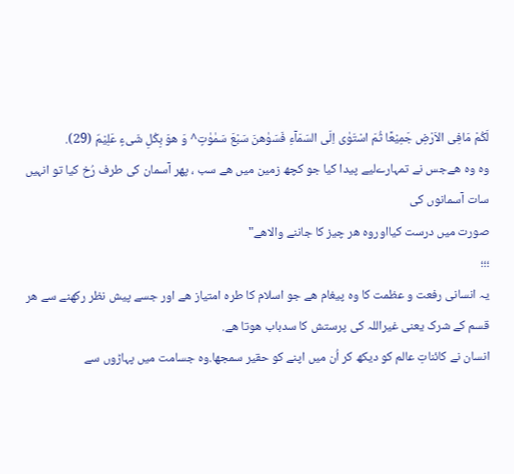لَکُمْ مَافِی الاَرْضِ جَمِیْعًا ثُمَ اسْتَوٰی اِلَی السَمَآءِ فَسَوٰهنَ سَبْعَ سَمٰوٰتٍ^ وَ هوَ بِکُلِ شَیءٍ عَلِیْمّ (29).
وہ وہ ھےجس نے تمہارےلیے پیدا کیا جو کچھ زمین میں ھے سب ، پھر آسمان کی طرف رُخ کیا تو انہیں سات آسمانوں کی
صورت میں درست کیااوروہ ھر چیز کا جاننے والاھے"
؛؛؛
یہ انسانی رفعت و عظمت کا وہ پیغام ھے جو اسلام کا طرہ امتیاز ھے اور جسے پیش نظر رکھنے سے ھر قسم کے شرک یعنی غیراللہ کی پرستش کا سدباب ھوتا ھے.
انسان نے کائناتِ عالم کو دیکھ کر اُن میں اپنے کو حقیر سمجھا.وہ جسامت میں پہاڑوں سے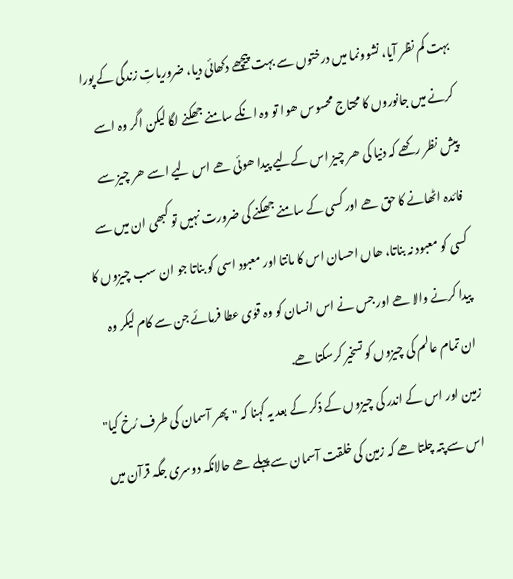بہت کم نظر آیا، نشوونما میں درختوں سے بہت پیچھے دکھائی دیا، ضروریاتِ زندگی کے پورا کرنے میں جانوروں کا محتاج محسوس ھوا تو وہ انکے سامنے جھکنے لگا لیکن اگر وہ اسے پیش نظر رکھے کہ دنیا کی ھر چیز اس کےلیے پیدا ھوئی ھے اس لیے اسے ھر چیز سے فائدہ اٹھانے کا حق ھے اور کسی کے سامنے جھکنے کی ضرورت نہیں تو کبھی ان میں سے کسی کو معبود نہ بناتا، ھاں احسان اس کا مانتا اور معبود اسی کو بناتا جو ان سب چیزوں کا پیدا کرنے والا ھے اور جس نے اس انسان کو وہ قوٰی عطا فرمائے جن سے کام لیکر وہ ان تمام عالم کی چیزوں کو تسخیر کرسکتا ھے.
زمین اور اس کے اندر کی چیزوں کے ذکر کے بعد یہ کہنا کہ "پھر آسمان کی طرف رُخ کیا" اس سے پتہ چلتا ھے کہ زمین کی خلقت آسمان سے پہلے ھے حالانکہ دوسری جگہ قرآن میں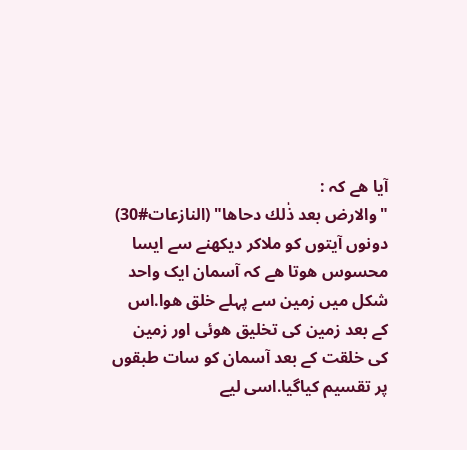آیا ھے کہ :
"والارض بعد ذٰلك دحاها" (النازعات#30)
دونوں آیتوں کو ملاکر دیکھنے سے ایسا محسوس ھوتا ھے کہ آسمان ایک واحد شکل میں زمین سے پہلے خلق ھوا.اس کے بعد زمین کی تخلیق ھوئی اور زمین کی خلقت کے بعد آسمان کو سات طبقوں پر تقسیم کیاگیا.اسی لیے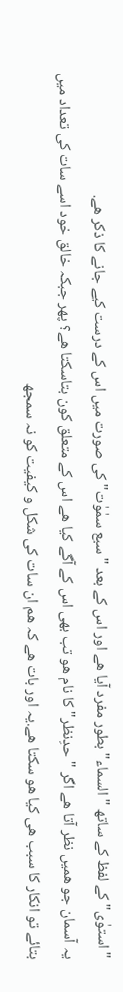"استوٰی" کے لفظ کے ساتھ "السماء" بطور مفرد آیا ھے اور اس کے بعد "سبع سمٰوٰت" کی صورت میں اس کے درست کیے جانے کا ذکر ھے.
یہ آسمان جو ھمیں نظر آتا ھے اگر "حدِنظر" کا نام ھو تب بھی اس کے آگے کیا ھے اس کے متعلق کون بتاسکتا ھے؟ پھر جبکہ خالق خود اسے سات کی تعداد میں بتائے تو انکار کا سبب ھی کیا ھو سکتا ھے.یہ اور بات ھے کہ ھم ان سات کی شکل و کیفیت کو نہ سمجھ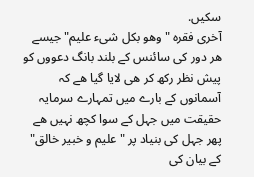سکیں.
آخری فقرہ "وھو بکل شیء علیم" جیسے ھر دور کی سائنس کے بلند بانگ دعووں کو پیش نظر رکھ کر ھی لایا گیا ھے کہ آسمانوں کے بارے میں تمہارے سرمایہ حقیقت میں جہل کے سوا کچھ نہیں ھے پھر جہل کی بنیاد پر "علیم و خبیر خالق" کے بیان کی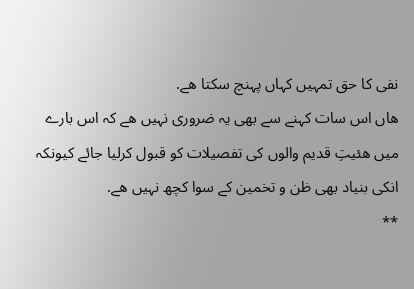نفی کا حق تمہیں کہاں پہنچ سکتا ھے.
ھاں اس سات کہنے سے بھی یہ ضروری نہیں ھے کہ اس بارے میں ھئیتِ قدیم والوں کی تفصیلات کو قبول کرلیا جائے کیونکہ انکی بنیاد بھی ظن و تخمین کے سوا کچھ نہیں ھے.
**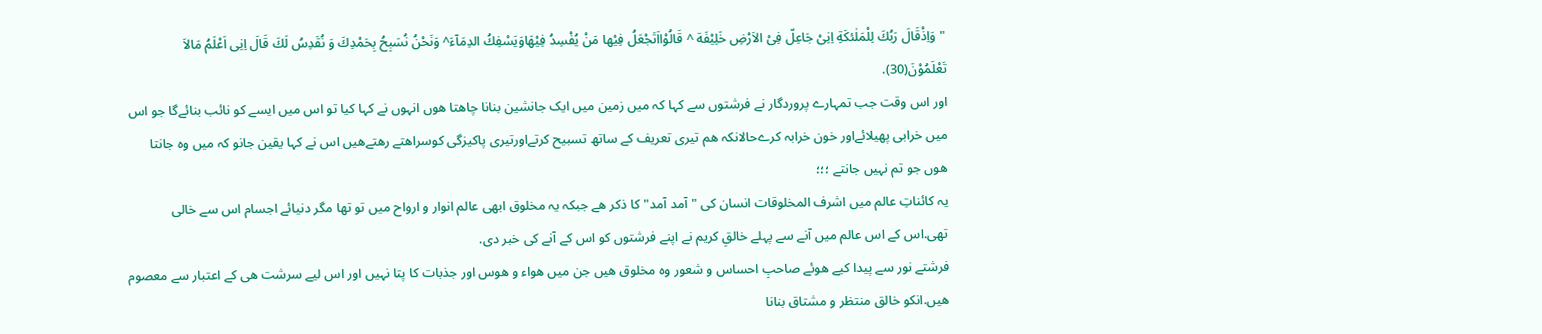"وَاِذْقَالَ رَبُكَ لِلْمَلٰئکَةِ اِنِیْ جَاعِلّ فِیْ الاَرْضِ خَلِیْفَة ^ قَالُوْااَتَجْعَلُ فِیْها مَنْ یُفْسِدُ فِیْھَاوَیَسْفِكُ الدِمَآءَ^ وَنَحْنُ نُسَبِحُ بِحَمْدِكَ وَ نُقَدِسُ لَكَ قَالَ اِنِی اَعْلَمُ مَالاَ تَعْلَمُوْنَ(30).
اور اس وقت جب تمہارے پروردگار نے فرشتوں سے کہا کہ میں زمین میں ایک جانشین بنانا چاھتا ھوں انہوں نے کہا کیا تو اس میں ایسے کو نائب بنائےگا جو اس میں خرابی پھیلائےاور خون خرابہ کرےحالانکہ ھم تیری تعریف کے ساتھ تسبیح کرتےاورتیری پاکیزگی کوسراھتے رھتےھیں اس نے کہا یقین جانو کہ میں وہ جانتا ھوں جو تم نہیں جانتے ؛؛؛
یہ کائناتِ عالم میں اشرف المخلوقات انسان کی "آمد آمد" کا ذکر ھے جبکہ یہ مخلوق ابھی عالم انوار و ارواح میں تو تھا مگر دنیائے اجسام اس سے خالی تھی.اس کے اس عالم میں آنے سے پہلے خالقِ کریم نے اپنے فرشتوں کو اس کے آنے کی خبر دی.
فرشتے نور سے پیدا کیے ھوئے صاحبِ احساس و شعور وہ مخلوق ھیں جن میں ھواء و ھوس اور جذبات کا پتا نہیں اور اس لیے سرشت ھی کے اعتبار سے معصوم ھیں.انکو خالق منتظر و مشتاق بنانا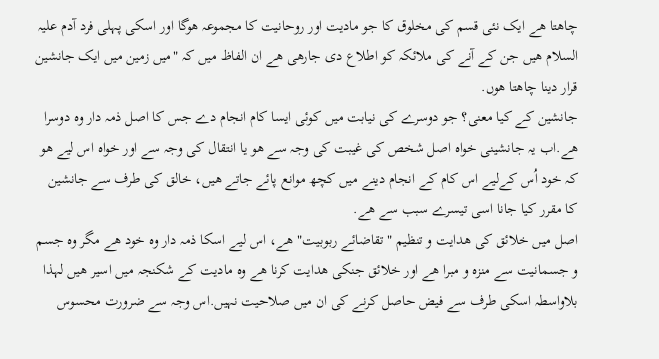چاھتا ھے ایک نئی قسم کی مخلوق کا جو مادیت اور روحانیت کا مجموعہ ھوگا اور اسکی پہلی فرد آدم علیہ السلام ھیں جن کے آنے کی ملائکہ کو اطلاع دی جارھی ھے ان الفاظ میں کہ "میں زمین میں ایک جانشین قرار دینا چاھتا ھوں.
جانشین کے کیا معنی؟ جو دوسرے کی نیابت میں کوئی ایسا کام انجام دے جس کا اصل ذمہ دار وہ دوسرا ھے.اب یہ جانشینی خواہ اصل شخص کی غیبت کی وجہ سے ھو یا انتقال کی وجہ سے اور خواہ اس لیے ھو کہ خود اُس کےلیے اس کام کے انجام دینے میں کچھ موانع پائے جاتے ھیں، خالق کی طرف سے جانشین کا مقرر کیا جانا اسی تیسرے سبب سے ھے.
اصل میں خلائق کی ھدایت و تنظیم "تقاضائے ربوبیت" ھے، اس لیے اسکا ذمہ دار وہ خود ھے مگر وہ جسم و جسمانیت سے منزہ و مبرا ھے اور خلائق جنکی ھدایت کرنا ھے وہ مادیت کے شکنجہ میں اسیر ھیں لہذا بلاواسطہ اسکی طرف سے فیض حاصل کرنے کی ان میں صلاحیت نہیں.اس وجہ سے ضرورت محسوس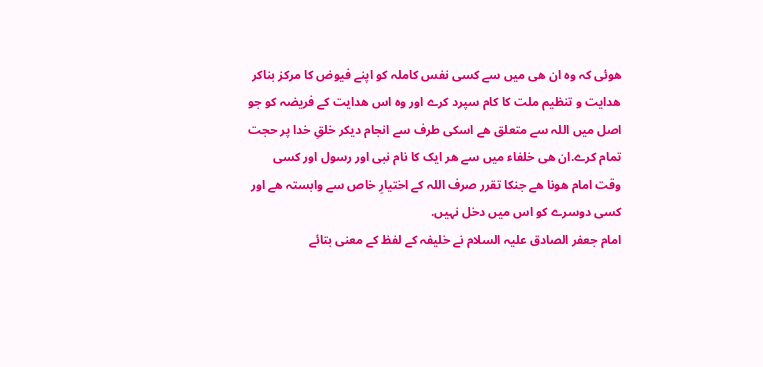ھوئی کہ وہ ان ھی میں سے کسی نفس کاملہ کو اپنے فیوض کا مرکز بناکر ھدایت و تنظیم ملت کا کام سپرد کرے اور وہ اس ھدایت کے فریضہ کو جو اصل میں اللہ سے متعلق ھے اسکی طرف سے انجام دیکر خلقِ خدا پر حجت تمام کرے.ان ھی خلفاء میں سے ھر ایک کا نام نبی اور رسول اور کسی وقت امام ھونا ھے جنکا تقرر صرف اللہ کے اختیارِ خاص سے وابستہ ھے اور کسی دوسرے کو اس میں دخل نہیں.
امام جعفر الصادق علیہ السلام نے خلیفہ کے لفظ کے معنی بتائے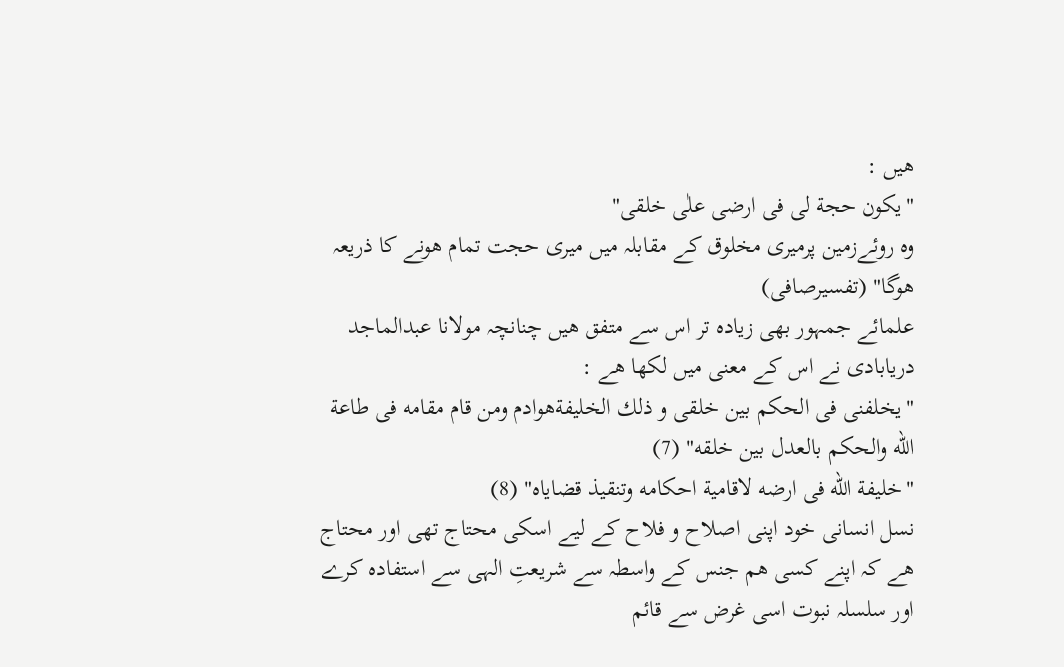ھیں :
"یکون حجة لی فی ارضی علٰی خلقی"
وہ روئےزمین پرمیری مخلوق کے مقابلہ میں میری حجت تمام ھونے کا ذریعہ ھوگا" (تفسیرصافی)
علمائے جمہور بھی زیادہ تر اس سے متفق ھیں چنانچہ مولانا عبدالماجد دریابادی نے اس کے معنی میں لکھا ھے :
"یخلفنی فی الحکم بین خلقی و ذلك الخلیفةهوادم ومن قام مقامه فی طاعة الله والحكم بالعدل بين خلقه" (7)
"خلیفة الله فی ارضه لاقامية احكامه وتنقيذ قضاياه" (8)
نسل انسانی خود اپنی اصلاح و فلاح کے لیے اسکی محتاج تھی اور محتاج ھے کہ اپنے کسی ھم جنس کے واسطہ سے شریعتِ الہی سے استفادہ کرے اور سلسلہ نبوت اسی غرض سے قائم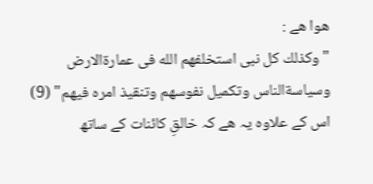ھوا ھے :
"وکذلك كل نبی استخلفهم الله فی عمارةالارض وسياسةالناس وتكميل نفوسهم وتنقيذ امره فيهم" (9)
اس کے علاوہ یہ ھے کہ خالقِ کائنات کے ساتھ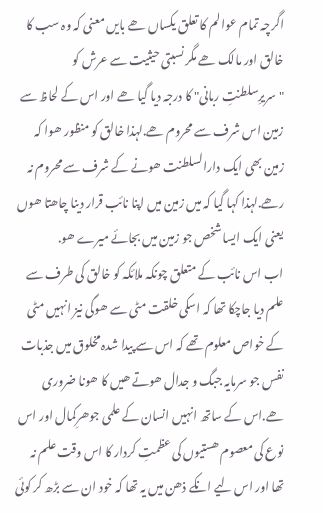اگرچہ تمام عوالم کا تعلق یکساں ھے بایں معنی کہ وہ سب کا خالق اور مالک ھے مگر نسبتی حیثیت سے عرش کو "سریرِسلطنتِ ربانی" کا درجہ دیا گیا ھے اور اس کے لحاظ سے زمین اس شرف سے محروم ھے.لہذا خالق کو منظور ھوا کہ زمین بھی ایک دارالسلطنت ھونے کے شرف سے محروم نہ رھے.لہذا کہا گیا کہ میں زمین میں اپنا نائب قرار دینا چاھتا ھوں یعنی ایک ایسا شخص جو زمین میں بجائے میرے ھو.
اب اس نائب کے متعلق چونکہ ملائکہ کو خالق کی طرف سے علم دیا جاچکا تھا کہ اسکی خلقت مٹی سے ھوگی نیز انہیں مٹی کے خواص معلوم تھے کہ اس سے پیدا شدہ مخلوق میں جذبات نفس جو سرمایہ جبگ و جدال ھوتے ھیں کا ھونا ضروری ھے.اس کے ساتھ انہیں انسان کے علمی جوھرِکمال اور اس نوع کی معصوم ھستیوں کی عظمتِ کردار کا اس وقت علم نہ تھا اور اس لیے انکے ذھن میں یہ تھا کہ خود ان سے بڑھ کر کوئی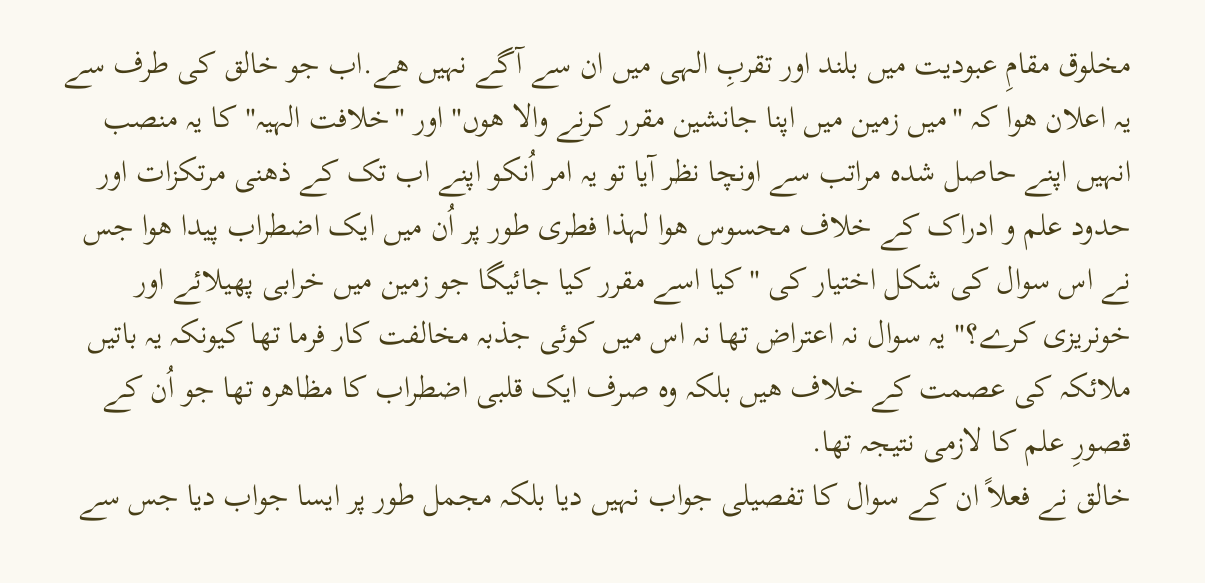مخلوق مقامِ عبودیت میں بلند اور تقربِ الہی میں ان سے آگے نہیں ھے.اب جو خالق کی طرف سے یہ اعلان ھوا کہ "میں زمین میں اپنا جانشین مقرر کرنے والا ھوں" اور "خلافت الہیہ" کا یہ منصب انہیں اپنے حاصل شدہ مراتب سے اونچا نظر آیا تو یہ امر اُنکو اپنے اب تک کے ذھنی مرتکزات اور حدود علم و ادراک کے خلاف محسوس ھوا لہذا فطری طور پر اُن میں ایک اضطراب پیدا ھوا جس نے اس سوال کی شکل اختیار کی "کیا اسے مقرر کیا جائیگا جو زمین میں خرابی پھیلائے اور خونریزی کرے؟" یہ سوال نہ اعتراض تھا نہ اس میں کوئی جذبہ مخالفت کار فرما تھا کیونکہ یہ باتیں ملائکہ کی عصمت کے خلاف ھیں بلکہ وہ صرف ایک قلبی اضطراب کا مظاھرہ تھا جو اُن کے قصورِ علم کا لازمی نتیجہ تھا.
خالق نے فعلاً ان کے سوال کا تفصیلی جواب نہیں دیا بلکہ مجمل طور پر ایسا جواب دیا جس سے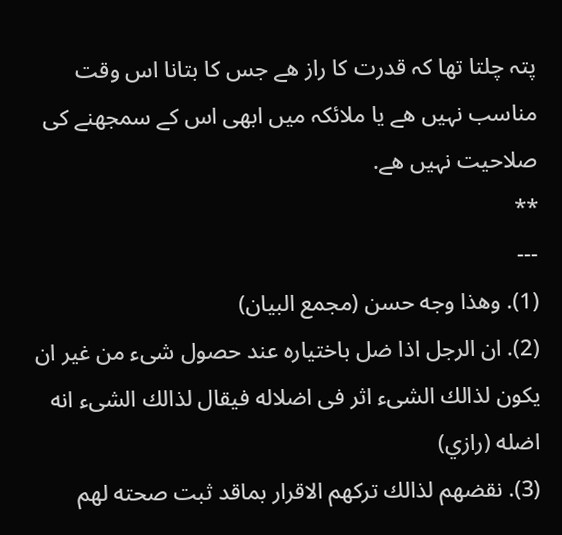پتہ چلتا تھا کہ قدرت کا راز ھے جس کا بتانا اس وقت مناسب نہیں ھے یا ملائکہ میں ابھی اس کے سمجھنے کی صلاحیت نہیں ھے.
**
---
(1). وهذا وجه حسن (مجمع البیان)
(2). ان الرجل اذا ضل باختیاره عند حصول شیء من غیر ان یکون لذالك الشیء اثر فی اضلاله فیقال لذالك الشیء انه اضله (رازي)
(3). نقضهم لذالك تركهم الاقرار بماقد ثبت صحته لهم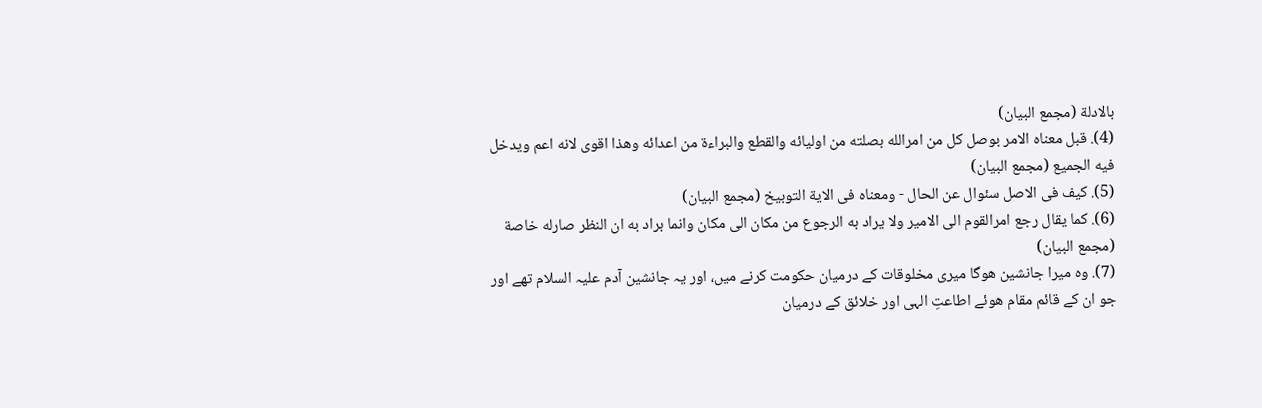بالادلة (مجمع البيان)
(4). قبل معناه الامر بوصل كل من امرالله بصلته من اوليائه والقطع والبراءة من اعدائه وهذا اقوی لانه اعم ويدخل فيه الجميع (مجمع البيان)
(5). کیف فی الاصل سئوال عن الحال - ومعناه فی الایة التوبیخ (مجمع البیان)
(6). کما یقال رجع امرالقوم الی الامیر ولا یراد به الرجوع من مکان الی مکان وانما براد به ان النظر صارله خاصة (مجمع البیان)
(7). وہ میرا جانشین ھوگا میری مخلوقات کے درمیان حکومت کرنے میں، اور یہ جانشین آدم علیہ السلام تھے اور جو ان کے قائم مقام ھوئے اطاعتِ الہی اور خلائق کے درمیان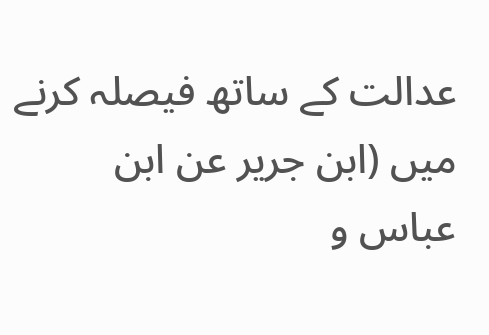عدالت کے ساتھ فیصلہ کرنے میں (ابن جریر عن ابن عباس و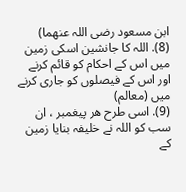ابن مسعود رضی اللہ عنھما)
(8). اللہ کا جانشین اسکی زمین میں اس کے احکام کو قائم کرنے اور اس کے فیصلوں کو جاری کرنے میں (معالم)
(9). اسی طرح ھر پیغمبر ، ان سب کو اللہ نے خلیفہ بنایا زمین کے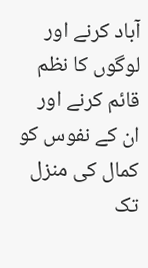آباد کرنے اور لوگوں کا نظم قائم کرنے اور ان کے نفوس کو کمال کی منزل تک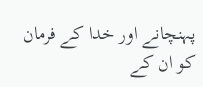پہنچانے اور خدا کے فرمان کو ان کے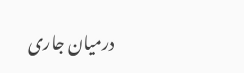درمیان جاری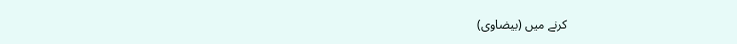کرنے میں (بیضاوی)